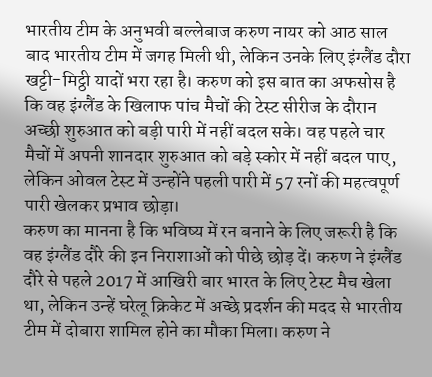भारतीय टीम के अनुभवी बल्लेबाज करुण नायर को आठ साल बाद भारतीय टीम में जगह मिली थी, लेकिन उनके लिए इंग्लैंड दौरा खट्टी-मिट्ठी यादों भरा रहा है। करुण को इस बात का अफसोस है कि वह इंग्लैंड के खिलाफ पांच मैचों की टेस्ट सीरीज के दौरान अच्छी शुरुआत को बड़ी पारी में नहीं बदल सके। वह पहले चार मैचों में अपनी शानदार शुरुआत को बड़े स्कोर में नहीं बदल पाए, लेकिन ओवल टेस्ट में उन्होंने पहली पारी में 57 रनों की महत्वपूर्ण पारी खेलकर प्रभाव छोड़ा।
करुण का मानना है कि भविष्य में रन बनाने के लिए जरूरी है कि वह इंग्लैंड दौरे की इन निराशाओं को पीछे छोड़ दें। करुण ने इंग्लैंड दौरे से पहले 2017 में आखिरी बार भारत के लिए टेस्ट मैच खेला था, लेकिन उन्हें घरेलू क्रिकेट में अच्छे प्रदर्शन की मदद से भारतीय टीम में दोबारा शामिल होने का मौका मिला। करुण ने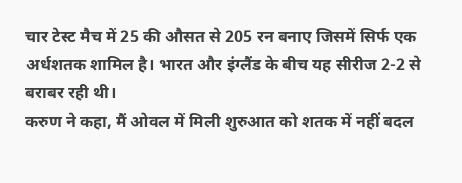चार टेस्ट मैच में 25 की औसत से 205 रन बनाए जिसमें सिर्फ एक अर्धशतक शामिल है। भारत और इंग्लैंड के बीच यह सीरीज 2-2 से बराबर रही थी।
करुण ने कहा, मैं ओवल में मिली शुरुआत को शतक में नहीं बदल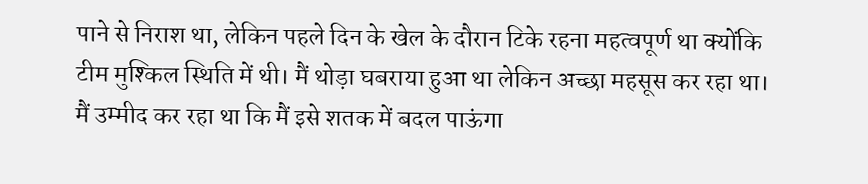पाने से निराश था, लेकिन पहले दिन के खेल के दौरान टिके रहना महत्वपूर्ण था क्योंकि टीम मुश्किल स्थिति में थी। मैं थोड़ा घबराया हुआ था लेकिन अच्छा महसूस कर रहा था। मैं उम्मीद कर रहा था कि मैं इसे शतक में बदल पाऊंगा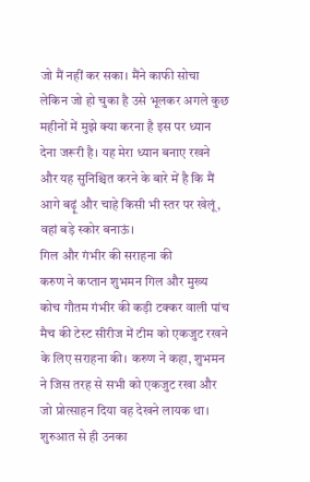जो मैं नहीं कर सका। मैंने काफी सोचा लेकिन जो हो चुका है उसे भूलकर अगले कुछ महीनों में मुझे क्या करना है इस पर ध्यान देना जरूरी है। यह मेरा ध्यान बनाए रखने और यह सुनिश्चित करने के बारे में है कि मैं आगे बढ़ूं और चाहे किसी भी स्तर पर खेलूं, वहां बड़े स्कोर बनाऊं।
गिल और गंभीर की सराहना की
करुण ने कप्तान शुभमन गिल और मुख्य कोच गौतम गंभीर की कड़ी टक्कर वाली पांच मैच की टेस्ट सीरीज में टीम को एकजुट रखने के लिए सराहना की। करुण ने कहा, शुभमन ने जिस तरह से सभी को एकजुट रखा और जो प्रोत्साहन दिया वह देखने लायक था। शुरुआत से ही उनका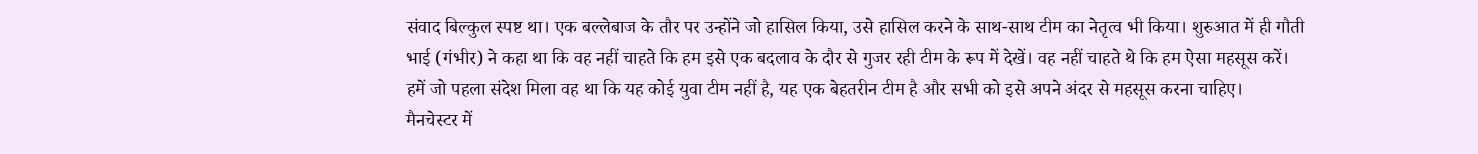संवाद बिल्कुल स्पष्ट था। एक बल्लेबाज के तौर पर उन्होंने जो हासिल किया, उसे हासिल करने के साथ-साथ टीम का नेतृत्व भी किया। शुरुआत में ही गौती भाई (गंभीर) ने कहा था कि वह नहीं चाहते कि हम इसे एक बदलाव के दौर से गुजर रही टीम के रूप में देखें। वह नहीं चाहते थे कि हम ऐसा महसूस करें। हमें जो पहला संदेश मिला वह था कि यह कोई युवा टीम नहीं है, यह एक बेहतरीन टीम है और सभी को इसे अपने अंदर से महसूस करना चाहिए।
मैनचेस्टर में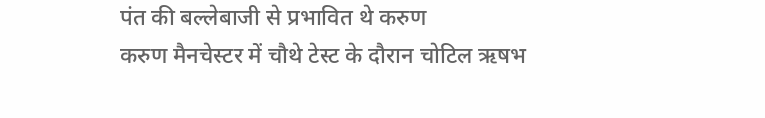पंत की बल्लेबाजी से प्रभावित थे करुण
करुण मैनचेस्टर में चौथे टेस्ट के दौरान चोटिल ऋषभ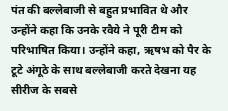पंत की बल्लेबाजी से बहुत प्रभावित थे और उन्होंने कहा कि उनके रवैये ने पूरी टीम को परिभाषित किया। उन्होंने कहा, ऋषभ को पैर के टूटे अंगूठे के साथ बल्लेबाजी करते देखना यह सीरीज के सबसे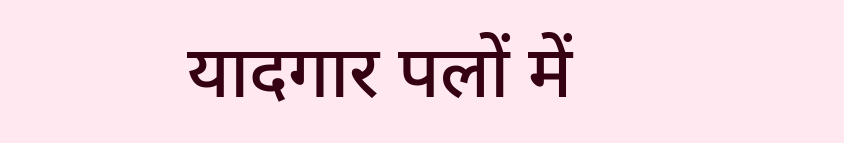यादगार पलों में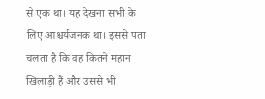से एक था। यह देखना सभी के लिए आश्चर्यजनक था। इससे पता चलता है कि वह कितने महान खिलाड़ी हैं और उससे भी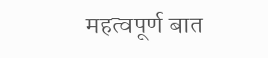महत्वपूर्ण बात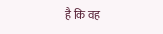है कि वह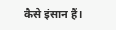कैसे इंसान हैं।